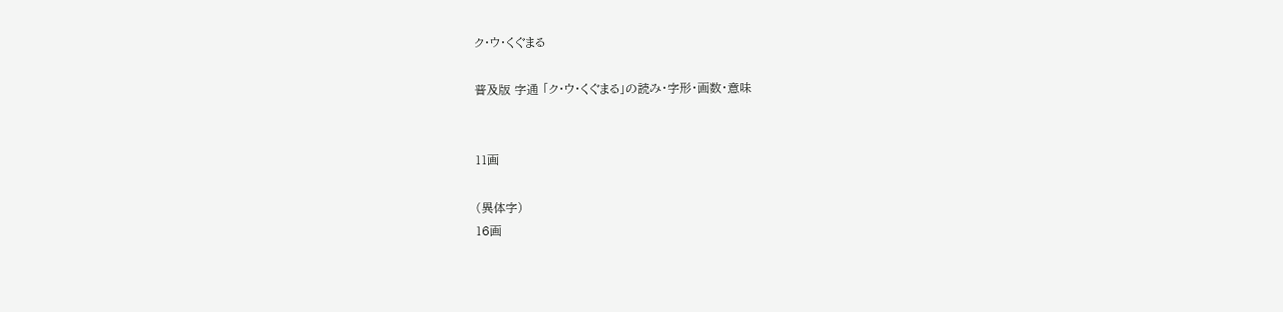ク・ウ・くぐまる

普及版 字通 「ク・ウ・くぐまる」の読み・字形・画数・意味


11画

(異体字)
16画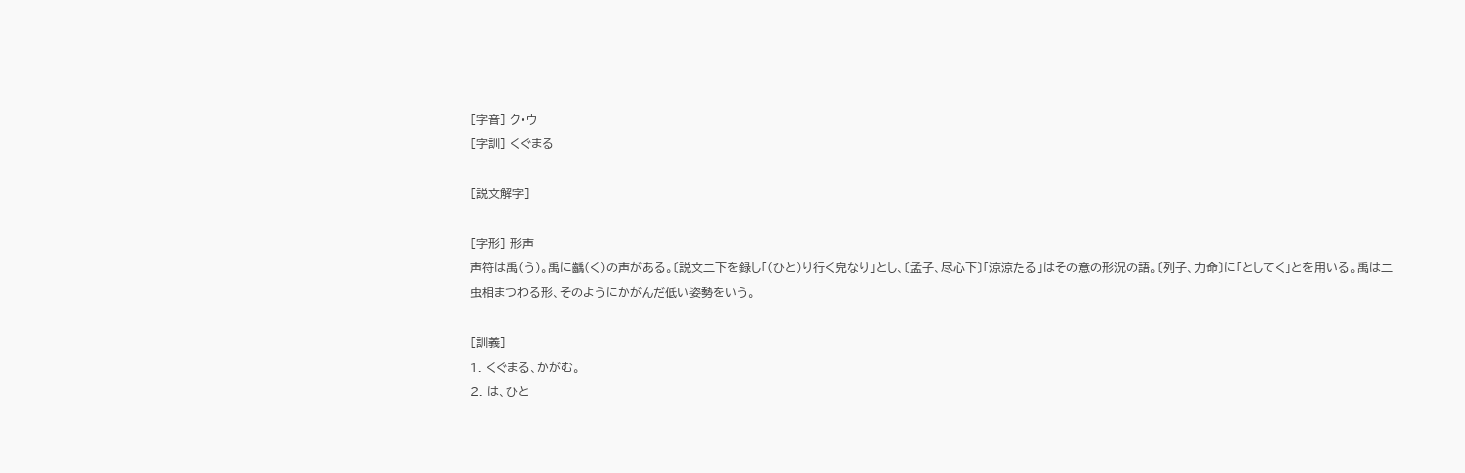[字音] ク・ウ
[字訓] くぐまる

[説文解字]

[字形] 形声
声符は禹(う)。禹に齲(く)の声がある。〔説文二下を録し「(ひと)り行く皃なり」とし、〔孟子、尽心下〕「涼涼たる」はその意の形況の語。〔列子、力命〕に「としてく」とを用いる。禹は二虫相まつわる形、そのようにかがんだ低い姿勢をいう。

[訓義]
1. くぐまる、かがむ。
2. は、ひと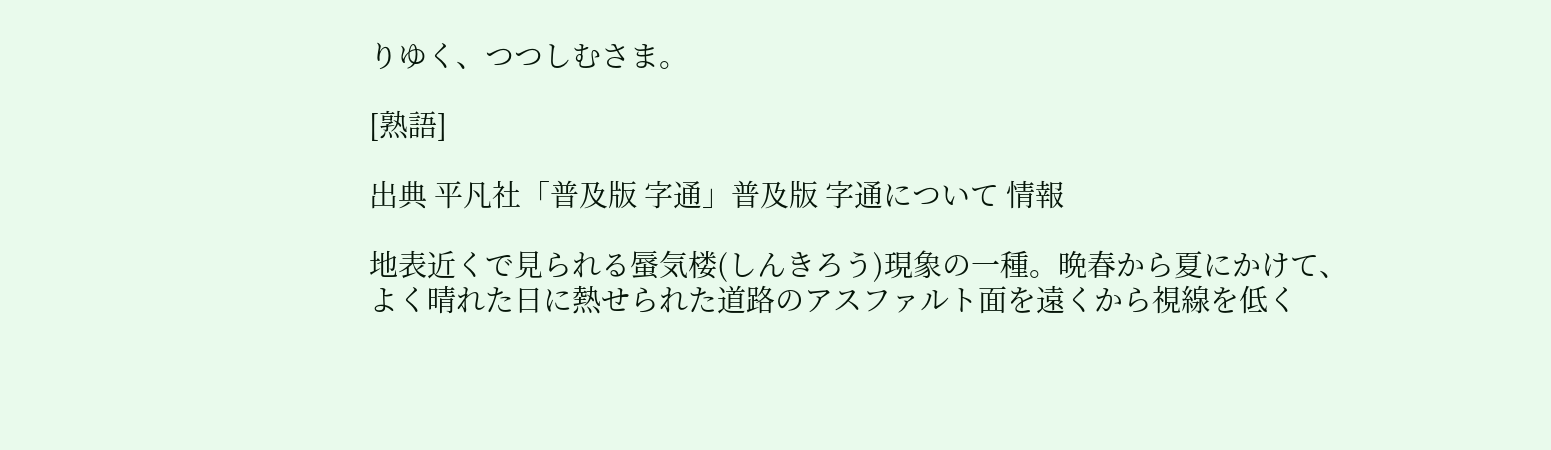りゆく、つつしむさま。

[熟語]

出典 平凡社「普及版 字通」普及版 字通について 情報

地表近くで見られる蜃気楼(しんきろう)現象の一種。晩春から夏にかけて、よく晴れた日に熱せられた道路のアスファルト面を遠くから視線を低く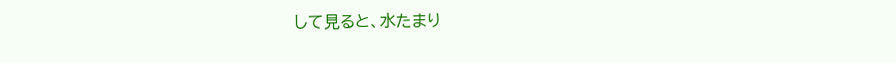して見ると、水たまり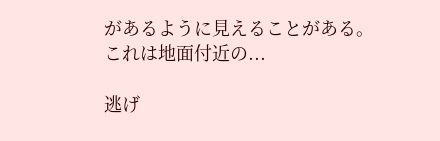があるように見えることがある。これは地面付近の...

逃げ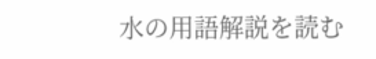水の用語解説を読む